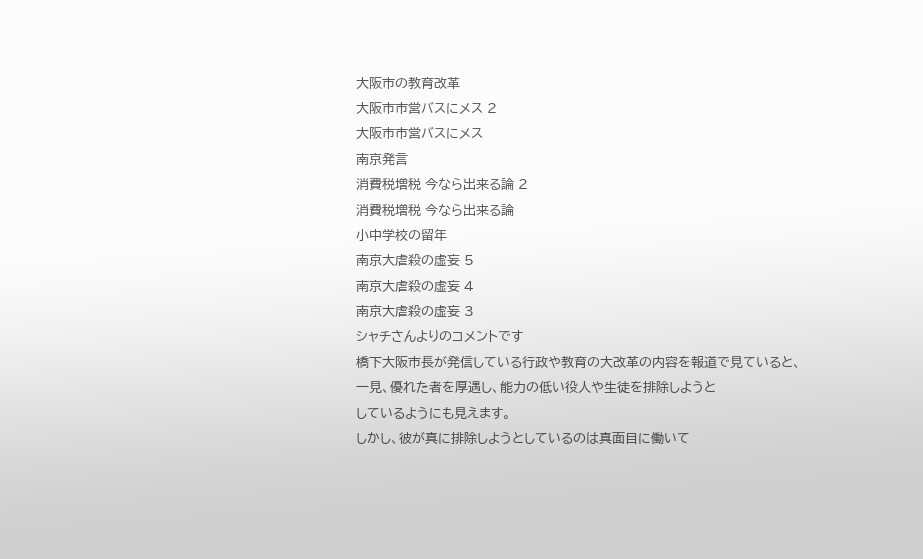大阪市の教育改革
大阪市市営バスにメス 2
大阪市市営バスにメス
南京発言
消費税増税 今なら出来る論 2
消費税増税 今なら出来る論
小中学校の留年
南京大虐殺の虚妄 5
南京大虐殺の虚妄 4
南京大虐殺の虚妄 3
シャチさんよりのコメントです
橋下大阪市長が発信している行政や教育の大改革の内容を報道で見ていると、
一見、優れた者を厚遇し、能力の低い役人や生徒を排除しようと
しているようにも見えます。
しかし、彼が真に排除しようとしているのは真面目に働いて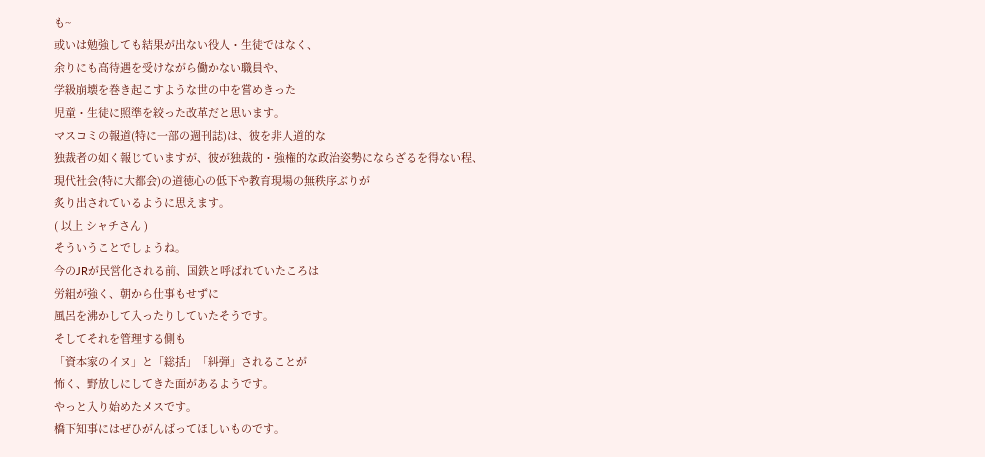も~
或いは勉強しても結果が出ない役人・生徒ではなく、
余りにも高待遇を受けながら働かない職員や、
学級崩壊を巻き起こすような世の中を嘗めきった
児童・生徒に照準を絞った改革だと思います。
マスコミの報道(特に一部の週刊誌)は、彼を非人道的な
独裁者の如く報じていますが、彼が独裁的・強権的な政治姿勢にならざるを得ない程、
現代社会(特に大都会)の道徳心の低下や教育現場の無秩序ぶりが
炙り出されているように思えます。
( 以上 シャチさん )
そういうことでしょうね。
今のJRが民営化される前、国鉄と呼ばれていたころは
労組が強く、朝から仕事もせずに
風呂を沸かして入ったりしていたそうです。
そしてそれを管理する側も
「資本家のイヌ」と「総括」「糾弾」されることが
怖く、野放しにしてきた面があるようです。
やっと入り始めたメスです。
橋下知事にはぜひがんばってほしいものです。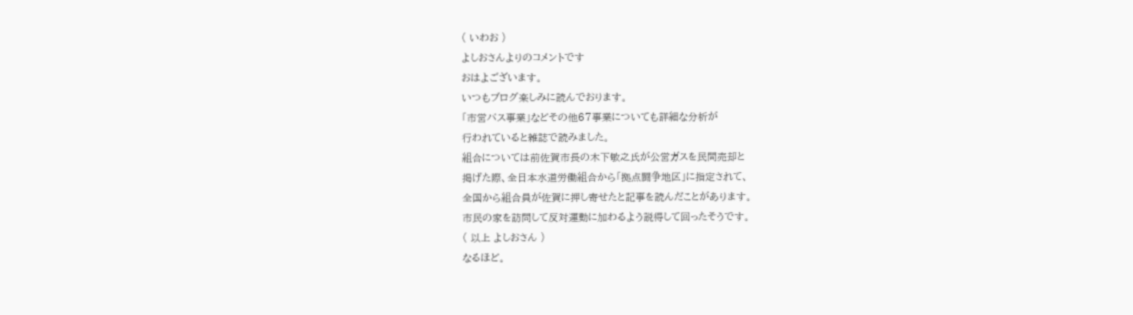( いわお )
よしおさんよりのコメントです
おはよございます。
いつもブログ楽しみに読んでおります。
「市営バス事業」などその他67事業についても詳細な分析が
行われていると雑誌で読みました。
組合については前佐賀市長の木下敏之氏が公営ガスを民間売却と
掲げた際、全日本水道労働組合から「拠点闘争地区」に指定されて、
全国から組合員が佐賀に押し寄せたと記事を読んだことがあります。
市民の家を訪問して反対運動に加わるよう説得して回ったそうです。
( 以上 よしおさん )
なるほど。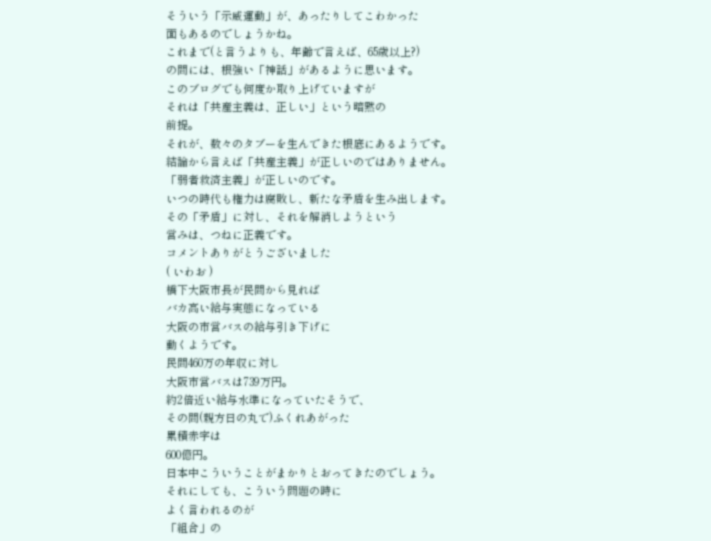そういう「示威運動」が、あったりしてこわかった
面もあるのでしょうかね。
これまで(と言うよりも、年齢で言えば、65歳以上?)
の間には、根強い「神話」があるように思います。
このブログでも何度か取り上げていますが
それは「共産主義は、正しい」という暗黙の
前提。
それが、数々のタブーを生んできた根底にあるようです。
結論から言えば「共産主義」が正しいのではありません。
「弱者救済主義」が正しいのです。
いつの時代も権力は腐敗し、新たな矛盾を生み出します。
その「矛盾」に対し、それを解消しようという
営みは、つねに正義です。
コメントありがとうございました
( いわお )
橋下大阪市長が民間から見れば
バカ高い給与実態になっている
大阪の市営バスの給与引き下げに
動くようです。
民間460万の年収に対し
大阪市営バスは739万円。
約2倍近い給与水準になっていたそうで、
その間(親方日の丸で)ふくれあがった
累積赤字は
600億円。
日本中こういうことがまかりとおってきたのでしょう。
それにしても、こういう問題の時に
よく言われるのが
「組合」の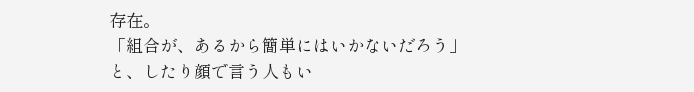存在。
「組合が、あるから簡単にはいかないだろう」
と、したり顔で言う人もい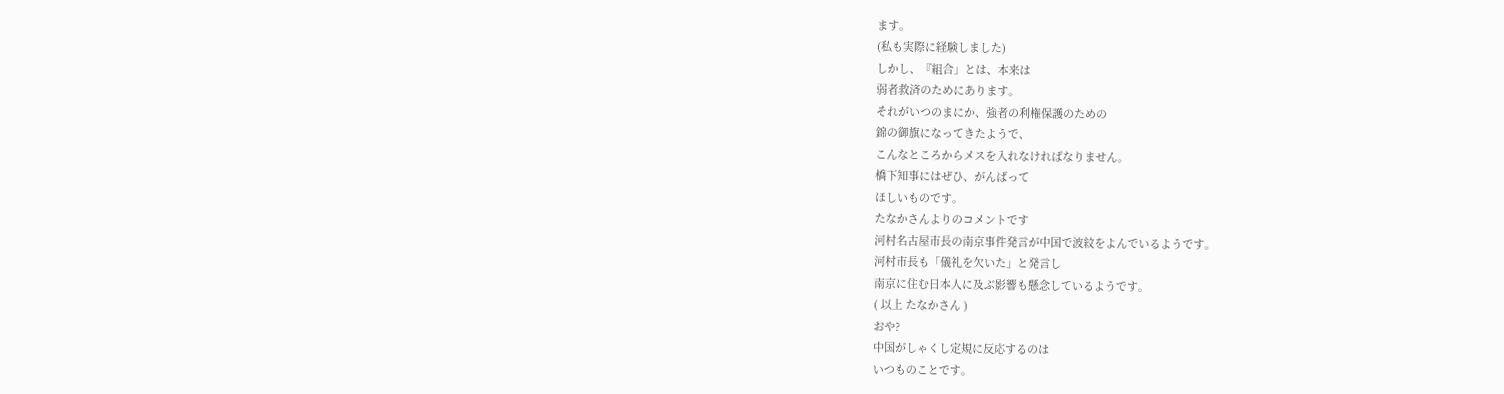ます。
(私も実際に経験しました)
しかし、『組合」とは、本来は
弱者救済のためにあります。
それがいつのまにか、強者の利権保護のための
錦の御旗になってきたようで、
こんなところからメスを入れなければなりません。
橋下知事にはぜひ、がんばって
ほしいものです。
たなかさんよりのコメントです
河村名古屋市長の南京事件発言が中国で波紋をよんでいるようです。
河村市長も「儀礼を欠いた」と発言し
南京に住む日本人に及ぶ影響も懸念しているようです。
( 以上 たなかさん )
おや?
中国がしゃくし定規に反応するのは
いつものことです。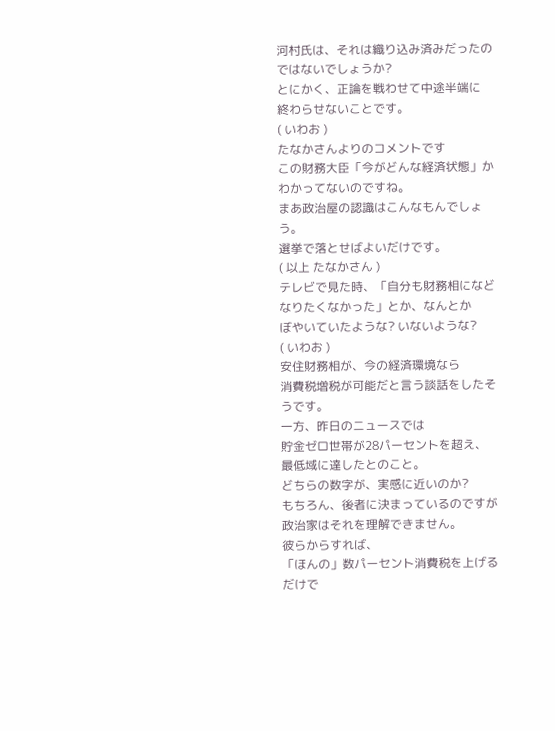河村氏は、それは織り込み済みだったのではないでしょうか?
とにかく、正論を戦わせて中途半端に
終わらせないことです。
( いわお )
たなかさんよりのコメントです
この財務大臣「今がどんな経済状態」かわかってないのですね。
まあ政治屋の認識はこんなもんでしょう。
選挙で落とせばよいだけです。
( 以上 たなかさん )
テレビで見た時、「自分も財務相になど
なりたくなかった」とか、なんとか
ぼやいていたような? いないような?
( いわお )
安住財務相が、今の経済環境なら
消費税増税が可能だと言う談話をしたそうです。
一方、昨日のニュースでは
貯金ゼロ世帯が28パーセントを超え、
最低域に達したとのこと。
どちらの数字が、実感に近いのか?
もちろん、後者に決まっているのですが
政治家はそれを理解できません。
彼らからすれば、
「ほんの」数パーセント消費税を上げるだけで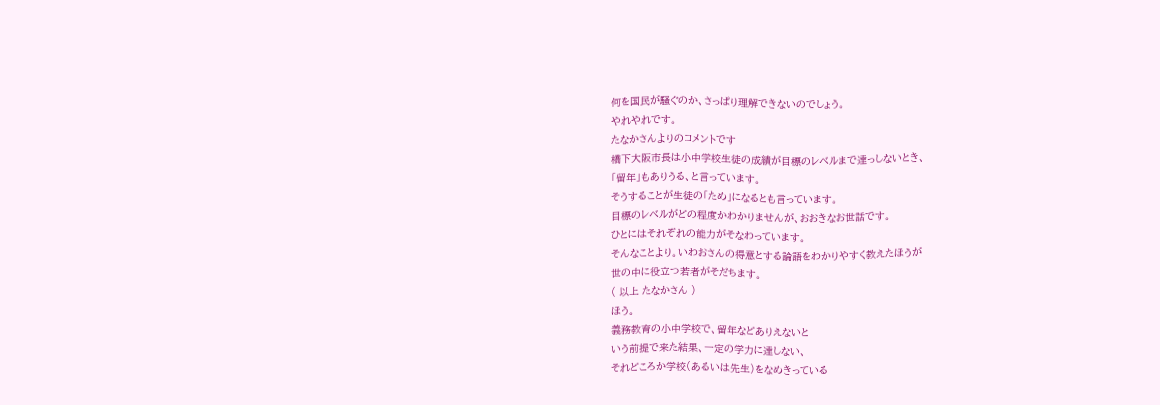何を国民が騒ぐのか、さっぱり理解できないのでしょう。
やれやれです。
たなかさんよりのコメントです
橋下大阪市長は小中学校生徒の成績が目標のレベルまで達っしないとき、
「留年」もありうる、と言っています。
そうすることが生徒の「ため」になるとも言っています。
目標のレベルがどの程度かわかりませんが、おおきなお世話です。
ひとにはそれぞれの能力がそなわっています。
そんなことより。いわおさんの得意とする論語をわかりやすく教えたほうが
世の中に役立つ若者がそだちます。
( 以上 たなかさん )
ほう。
義務教育の小中学校で、留年などありえないと
いう前提で来た結果、一定の学力に達しない、
それどころか学校(あるいは先生)をなめきっている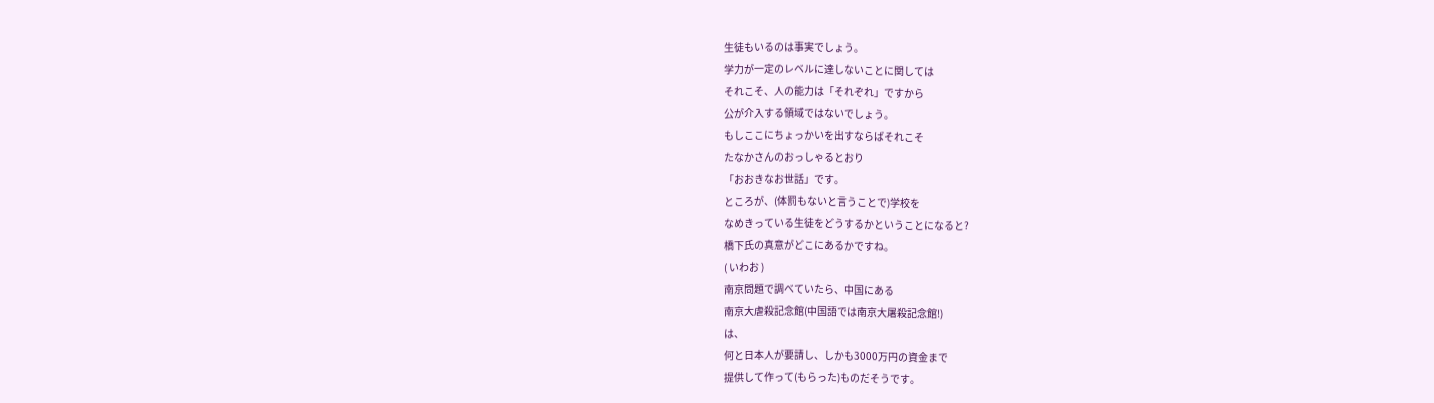生徒もいるのは事実でしょう。
学力が一定のレベルに達しないことに関しては
それこそ、人の能力は「それぞれ」ですから
公が介入する領域ではないでしょう。
もしここにちょっかいを出すならばそれこそ
たなかさんのおっしゃるとおり
「おおきなお世話」です。
ところが、(体罰もないと言うことで)学校を
なめきっている生徒をどうするかということになると?
橋下氏の真意がどこにあるかですね。
( いわお )
南京問題で調べていたら、中国にある
南京大虐殺記念館(中国語では南京大屠殺記念館!)
は、
何と日本人が要請し、しかも3000万円の資金まで
提供して作って(もらった)ものだそうです。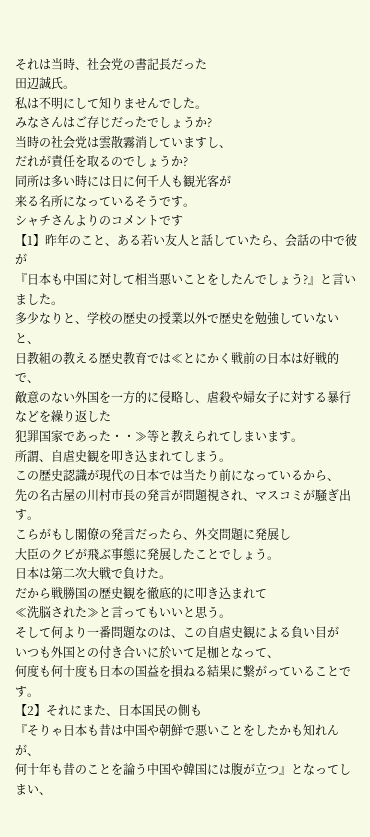それは当時、社会党の書記長だった
田辺誠氏。
私は不明にして知りませんでした。
みなさんはご存じだったでしょうか?
当時の社会党は雲散霧消していますし、
だれが責任を取るのでしょうか?
同所は多い時には日に何千人も観光客が
来る名所になっているそうです。
シャチさんよりのコメントです
【1】昨年のこと、ある若い友人と話していたら、会話の中で彼が
『日本も中国に対して相当悪いことをしたんでしょう?』と言いました。
多少なりと、学校の歴史の授業以外で歴史を勉強していないと、
日教組の教える歴史教育では≪とにかく戦前の日本は好戦的で、
敵意のない外国を一方的に侵略し、虐殺や婦女子に対する暴行などを繰り返した
犯罪国家であった・・≫等と教えられてしまいます。
所謂、自虐史観を叩き込まれてしまう。
この歴史認識が現代の日本では当たり前になっているから、
先の名古屋の川村市長の発言が問題視され、マスコミが騒ぎ出す。
こらがもし閣僚の発言だったら、外交問題に発展し
大臣のクビが飛ぶ事態に発展したことでしょう。
日本は第二次大戦で負けた。
だから戦勝国の歴史観を徹底的に叩き込まれて
≪洗脳された≫と言ってもいいと思う。
そして何より一番問題なのは、この自虐史観による負い目が
いつも外国との付き合いに於いて足枷となって、
何度も何十度も日本の国益を損ねる結果に繋がっていることです。
【2】それにまた、日本国民の側も
『そりゃ日本も昔は中国や朝鮮で悪いことをしたかも知れんが、
何十年も昔のことを論う中国や韓国には腹が立つ』となってしまい、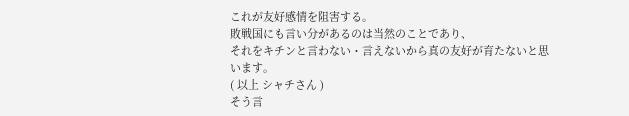これが友好感情を阻害する。
敗戦国にも言い分があるのは当然のことであり、
それをキチンと言わない・言えないから真の友好が育たないと思います。
( 以上 シャチさん )
そう言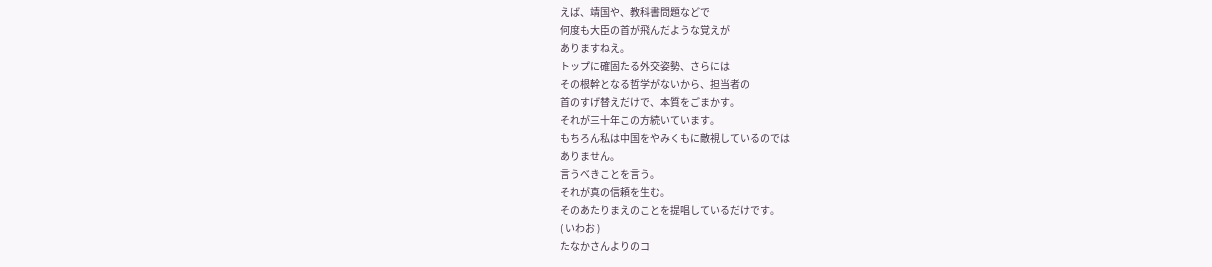えば、靖国や、教科書問題などで
何度も大臣の首が飛んだような覚えが
ありますねえ。
トップに確固たる外交姿勢、さらには
その根幹となる哲学がないから、担当者の
首のすげ替えだけで、本質をごまかす。
それが三十年この方続いています。
もちろん私は中国をやみくもに敵視しているのでは
ありません。
言うべきことを言う。
それが真の信頼を生む。
そのあたりまえのことを提唱しているだけです。
( いわお )
たなかさんよりのコ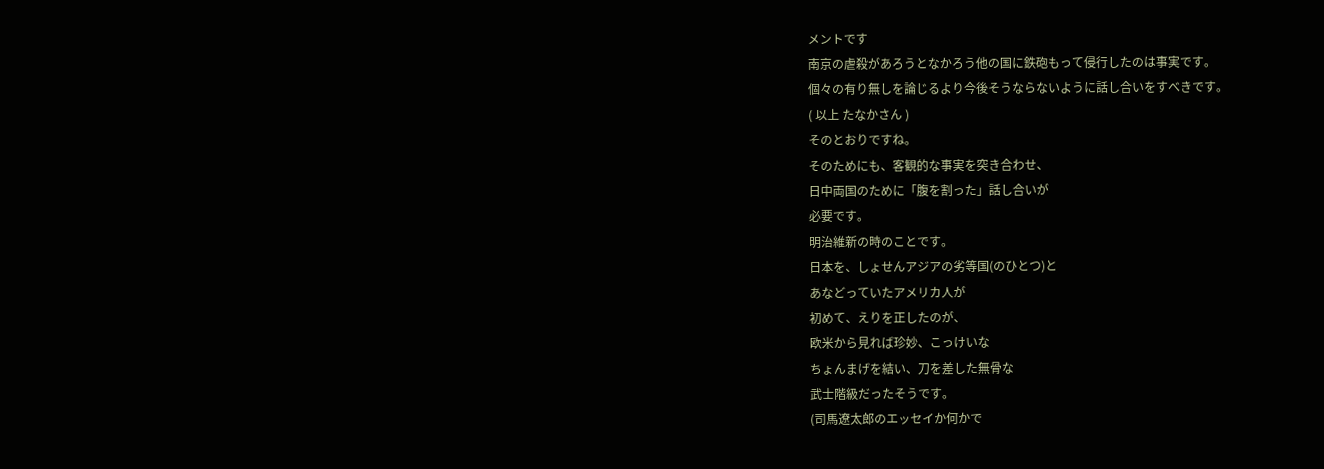メントです
南京の虐殺があろうとなかろう他の国に鉄砲もって侵行したのは事実です。
個々の有り無しを論じるより今後そうならないように話し合いをすべきです。
( 以上 たなかさん )
そのとおりですね。
そのためにも、客観的な事実を突き合わせ、
日中両国のために「腹を割った」話し合いが
必要です。
明治維新の時のことです。
日本を、しょせんアジアの劣等国(のひとつ)と
あなどっていたアメリカ人が
初めて、えりを正したのが、
欧米から見れば珍妙、こっけいな
ちょんまげを結い、刀を差した無骨な
武士階級だったそうです。
(司馬遼太郎のエッセイか何かで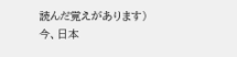読んだ覚えがあります)
今、日本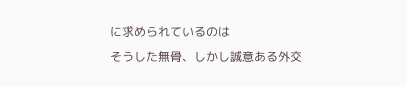に求められているのは
そうした無骨、しかし誠意ある外交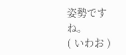姿勢ですね。
( いわお )